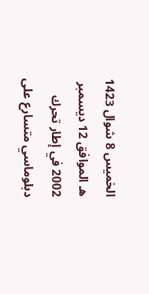الخميس 8 شوال 1423 هـ الموافق 12 ديسمبر 2002 في إطار تحرك دبلوماسي متسارع على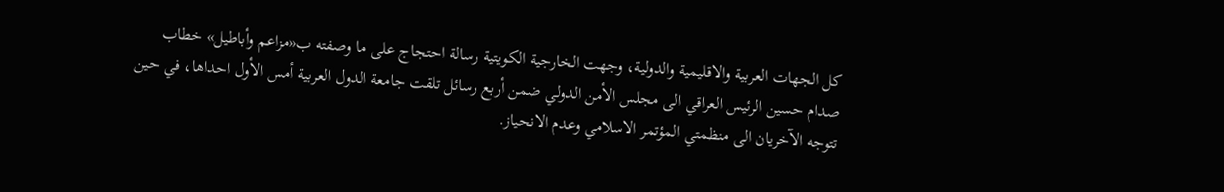كل الجهات العربية والاقليمية والدولية، وجهت الخارجية الكويتية رسالة احتجاج على ما وصفته ب«مزاعم وأباطيل» خطاب صدام حسين الرئيس العراقي الى مجلس الأمن الدولي ضمن أربع رسائل تلقت جامعة الدول العربية أمس الأول احداها، في حين تتوجه الآخريان الى منظمتي المؤتمر الاسلامي وعدم الانحياز.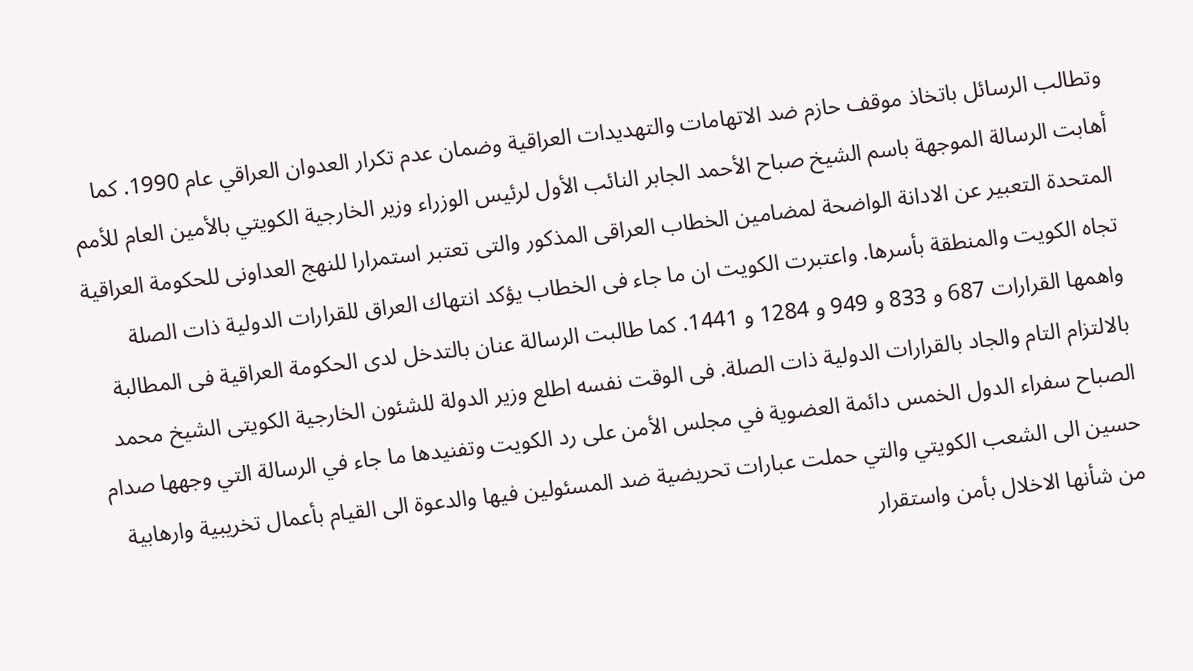وتطالب الرسائل باتخاذ موقف حازم ضد الاتهامات والتهديدات العراقية وضمان عدم تكرار العدوان العراقي عام 1990. كما أهابت الرسالة الموجهة باسم الشيخ صباح الأحمد الجابر النائب الأول لرئيس الوزراء وزير الخارجية الكويتي بالأمين العام للأمم المتحدة التعبير عن الادانة الواضحة لمضامين الخطاب العراقى المذكور والتى تعتبر استمرارا للنهج العداونى للحكومة العراقية تجاه الكويت والمنطقة بأسرها. واعتبرت الكويت ان ما جاء فى الخطاب يؤكد انتهاك العراق للقرارات الدولية ذات الصلة واهمها القرارات 687 و 833 و 949 و 1284 و 1441. كما طالبت الرسالة عنان بالتدخل لدى الحكومة العراقية فى المطالبة بالالتزام التام والجاد بالقرارات الدولية ذات الصلة. فى الوقت نفسه اطلع وزير الدولة للشئون الخارجية الكويتى الشيخ محمد الصباح سفراء الدول الخمس دائمة العضوية في مجلس الأمن على رد الكويت وتفنيدها ما جاء في الرسالة التي وجهها صدام حسين الى الشعب الكويتي والتي حملت عبارات تحريضية ضد المسئولين فيها والدعوة الى القيام بأعمال تخريبية وارهابية من شأنها الاخلال بأمن واستقرار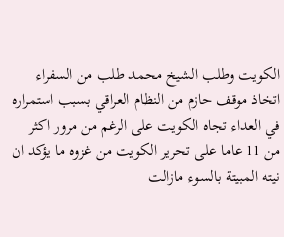الكويت وطلب الشيخ محمد طلب من السفراء اتخاذ موقف حازم من النظام العراقي بسبب استمراره في العداء تجاه الكويت على الرغم من مرور اكثر من 11 عاما على تحرير الكويت من غزوه ما يؤكد ان نيته المبيتة بالسوء مازالت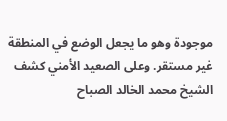موجودة وهو ما يجعل الوضع في المنطقة غير مستقر. وعلى الصعيد الأمني كشف الشيخ محمد الخالد الصباح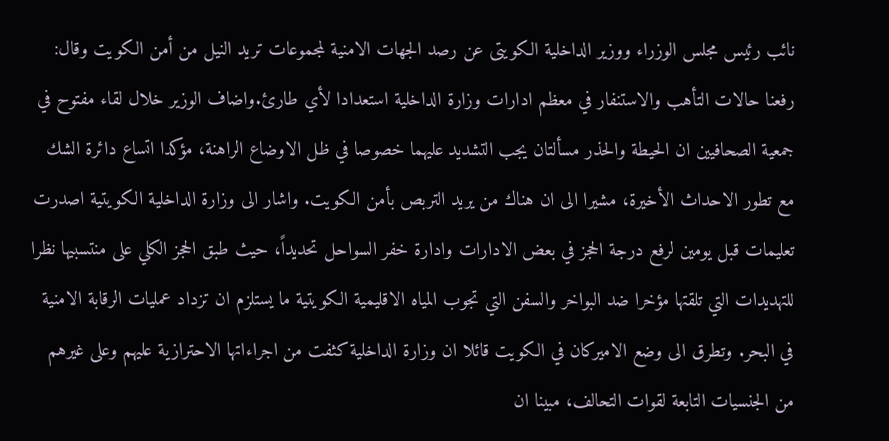نائب رئيس مجلس الوزراء ووزير الداخلية الكويتى عن رصد الجهات الامنية لمجموعات تريد النيل من أمن الكويت وقال: رفعنا حالات التأهب والاستنفار في معظم ادارات وزارة الداخلية استعدادا لأي طارئ.واضاف الوزير خلال لقاء مفتوح في جمعية الصحافيين ان الحيطة والحذر مسألتان يجب التشديد عليهما خصوصا في ظل الاوضاع الراهنة، مؤكدا اتساع دائرة الشك مع تطور الاحداث الأخيرة، مشيرا الى ان هناك من يريد التربص بأمن الكويت. واشار الى وزارة الداخلية الكويتية اصدرت تعليمات قبل يومين لرفع درجة الحجز في بعض الادارات وادارة خفر السواحل تحديداً، حيث طبق الحجز الكلي على منتسبيها نظرا للتهديدات التي تلقتها مؤخرا ضد البواخر والسفن التي تجوب المياه الاقليمية الكويتية ما يستلزم ان تزداد عمليات الرقابة الامنية في البحر. وتطرق الى وضع الاميركان في الكويت قائلا ان وزارة الداخلية كثفت من اجراءاتها الاحترازية عليهم وعلى غيرهم من الجنسيات التابعة لقوات التحالف، مبينا ان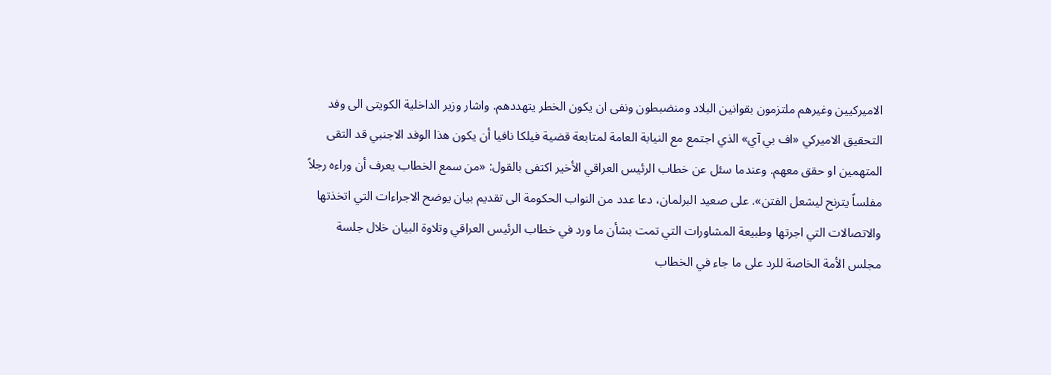الاميركيين وغيرهم ملتزمون بقوانين البلاد ومنضبطون ونفى ان يكون الخطر يتهددهم. واشار وزير الداخلية الكويتى الى وفد التحقيق الاميركي «اف بي آي» الذي اجتمع مع النيابة العامة لمتابعة قضية فيلكا نافيا أن يكون هذا الوفد الاجنبي قد التقى المتهمين او حقق معهم. وعندما سئل عن خطاب الرئيس العراقي الأخير اكتفى بالقول: «من سمع الخطاب يعرف أن وراءه رجلاً مفلساً يترنح ليشعل الفتن». على صعيد البرلمان، دعا عدد من النواب الحكومة الى تقديم بيان يوضح الاجراءات التي اتخذتها والاتصالات التي اجرتها وطبيعة المشاورات التي تمت بشأن ما ورد في خطاب الرئيس العراقي وتلاوة البيان خلال جلسة مجلس الأمة الخاصة للرد على ما جاء في الخطاب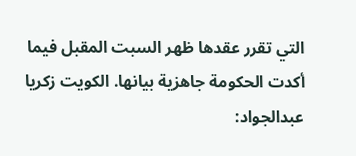التي تقرر عقدها ظهر السبت المقبل فيما أكدت الحكومة جاهزية بيانها. الكويت زكريا عبدالجواد: